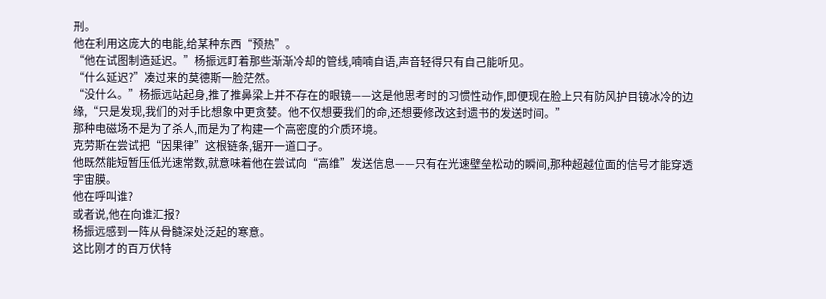刑。
他在利用这庞大的电能,给某种东西“预热”。
“他在试图制造延迟。”杨振远盯着那些渐渐冷却的管线,喃喃自语,声音轻得只有自己能听见。
“什么延迟?”凑过来的莫德斯一脸茫然。
“没什么。”杨振远站起身,推了推鼻梁上并不存在的眼镜——这是他思考时的习惯性动作,即便现在脸上只有防风护目镜冰冷的边缘,“只是发现,我们的对手比想象中更贪婪。他不仅想要我们的命,还想要修改这封遗书的发送时间。”
那种电磁场不是为了杀人,而是为了构建一个高密度的介质环境。
克劳斯在尝试把“因果律”这根链条,锯开一道口子。
他既然能短暂压低光速常数,就意味着他在尝试向“高维”发送信息——只有在光速壁垒松动的瞬间,那种超越位面的信号才能穿透宇宙膜。
他在呼叫谁?
或者说,他在向谁汇报?
杨振远感到一阵从骨髓深处泛起的寒意。
这比刚才的百万伏特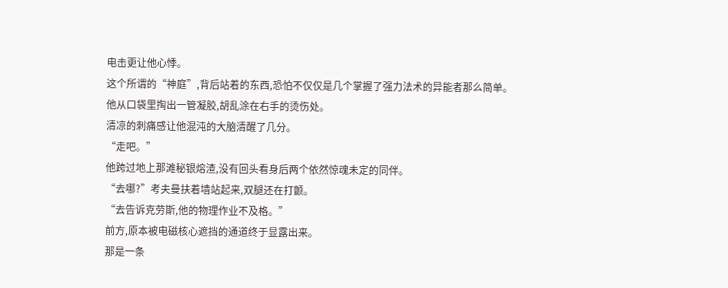电击更让他心悸。
这个所谓的“神庭”,背后站着的东西,恐怕不仅仅是几个掌握了强力法术的异能者那么简单。
他从口袋里掏出一管凝胶,胡乱涂在右手的烫伤处。
清凉的刺痛感让他混沌的大脑清醒了几分。
“走吧。”
他跨过地上那滩秘银熔渣,没有回头看身后两个依然惊魂未定的同伴。
“去哪?”考夫曼扶着墙站起来,双腿还在打颤。
“去告诉克劳斯,他的物理作业不及格。”
前方,原本被电磁核心遮挡的通道终于显露出来。
那是一条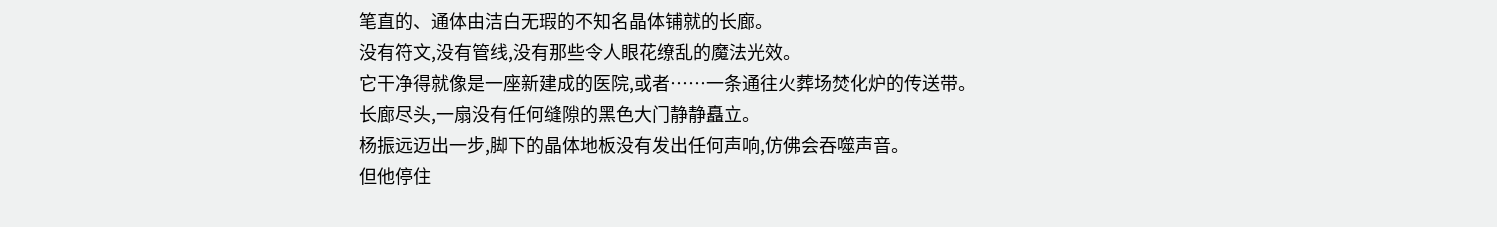笔直的、通体由洁白无瑕的不知名晶体铺就的长廊。
没有符文,没有管线,没有那些令人眼花缭乱的魔法光效。
它干净得就像是一座新建成的医院,或者……一条通往火葬场焚化炉的传送带。
长廊尽头,一扇没有任何缝隙的黑色大门静静矗立。
杨振远迈出一步,脚下的晶体地板没有发出任何声响,仿佛会吞噬声音。
但他停住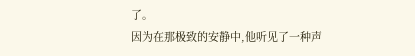了。
因为在那极致的安静中,他听见了一种声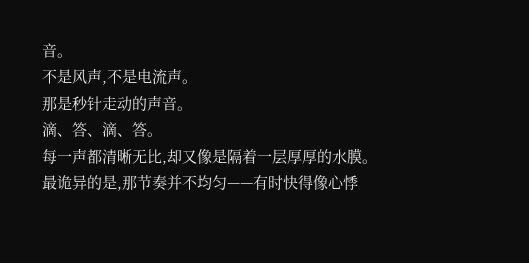音。
不是风声,不是电流声。
那是秒针走动的声音。
滴、答、滴、答。
每一声都清晰无比,却又像是隔着一层厚厚的水膜。
最诡异的是,那节奏并不均匀——有时快得像心悸